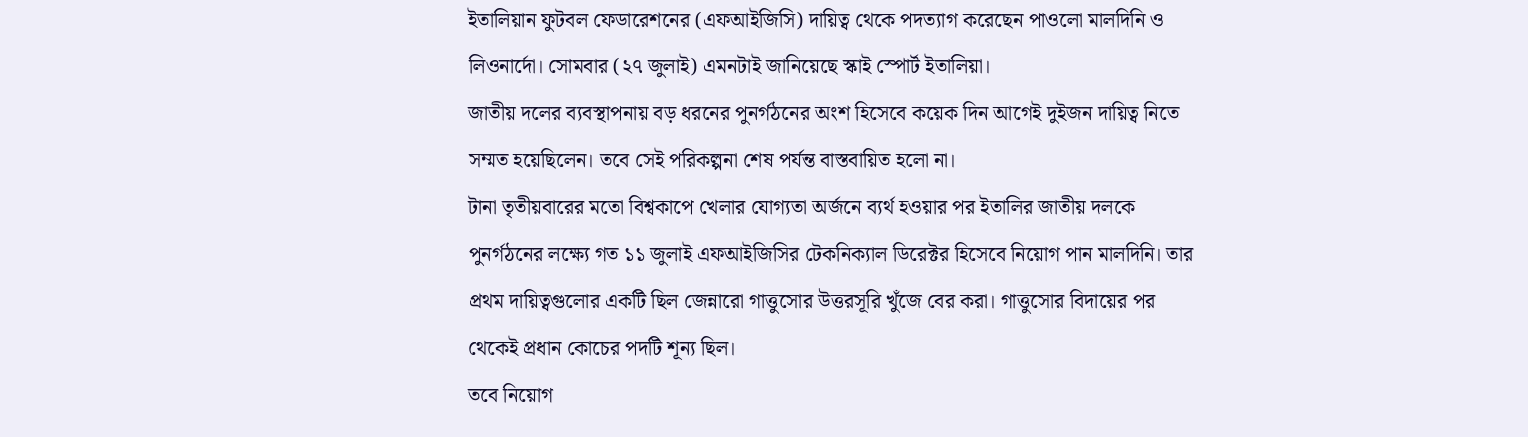ইতালিয়ান ফুটবল ফেডারেশনের (এফআইজিসি) দায়িত্ব থেকে পদত্যাগ করেছেন পাওলো মালদিনি ও লিওনার্দো। সোমবার (২৭ জুলাই) এমনটাই জানিয়েছে স্কাই স্পোর্ট ইতালিয়া।
জাতীয় দলের ব্যবস্থাপনায় বড় ধরনের পুনর্গঠনের অংশ হিসেবে কয়েক দিন আগেই দুইজন দায়িত্ব নিতে সম্মত হয়েছিলেন। তবে সেই পরিকল্পনা শেষ পর্যন্ত বাস্তবায়িত হলো না।
টানা তৃতীয়বারের মতো বিশ্বকাপে খেলার যোগ্যতা অর্জনে ব্যর্থ হওয়ার পর ইতালির জাতীয় দলকে পুনর্গঠনের লক্ষ্যে গত ১১ জুলাই এফআইজিসির টেকনিক্যাল ডিরেক্টর হিসেবে নিয়োগ পান মালদিনি। তার প্রথম দায়িত্বগুলোর একটি ছিল জেন্নারো গাত্তুসোর উত্তরসূরি খুঁজে বের করা। গাত্তুসোর বিদায়ের পর থেকেই প্রধান কোচের পদটি শূন্য ছিল।
তবে নিয়োগ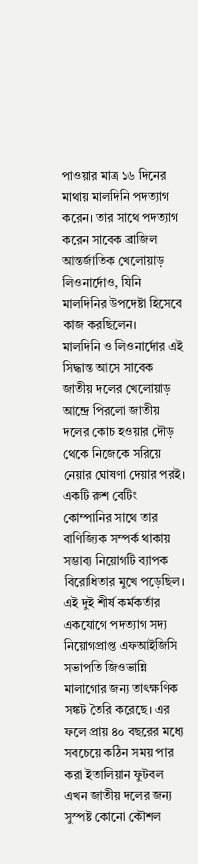পাওয়ার মাত্র ১৬ দিনের মাথায় মালদিনি পদত্যাগ করেন। তার সাথে পদত্যাগ করেন সাবেক ব্রাজিল আন্তর্জাতিক খেলোয়াড় লিওনার্দোও, যিনি মালদিনির উপদেষ্টা হিসেবে কাজ করছিলেন।
মালদিনি ও লিওনার্দোর এই সিদ্ধান্ত আসে সাবেক জাতীয় দলের খেলোয়াড় আন্দ্রে পিরলো জাতীয় দলের কোচ হওয়ার দৌড় থেকে নিজেকে সরিয়ে নেয়ার ঘোষণা দেয়ার পরই। একটি রুশ বেটিং কোম্পানির সাথে তার বাণিজ্যিক সম্পর্ক থাকায় সম্ভাব্য নিয়োগটি ব্যাপক বিরোধিতার মুখে পড়েছিল।
এই দুই শীর্ষ কর্মকর্তার একযোগে পদত্যাগ সদ্য নিয়োগপ্রাপ্ত এফআইজিসি সভাপতি জিওভান্নি মালাগোর জন্য তাৎক্ষণিক সঙ্কট তৈরি করেছে। এর ফলে প্রায় ৪০ বছরের মধ্যে সবচেয়ে কঠিন সময় পার করা ইতালিয়ান ফুটবল এখন জাতীয় দলের জন্য সুস্পষ্ট কোনো কৌশল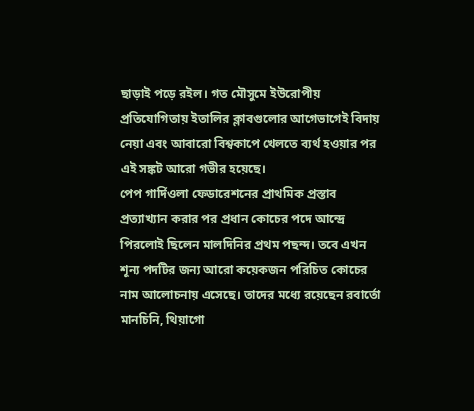ছাড়াই পড়ে রইল। গত মৌসুমে ইউরোপীয় প্রতিযোগিতায় ইতালির ক্লাবগুলোর আগেভাগেই বিদায় নেয়া এবং আবারো বিশ্বকাপে খেলতে ব্যর্থ হওয়ার পর এই সঙ্কট আরো গভীর হয়েছে।
পেপ গার্দিওলা ফেডারেশনের প্রাথমিক প্রস্তাব প্রত্যাখ্যান করার পর প্রধান কোচের পদে আন্দ্রে পিরলোই ছিলেন মালদিনির প্রথম পছন্দ। তবে এখন শূন্য পদটির জন্য আরো কয়েকজন পরিচিত কোচের নাম আলোচনায় এসেছে। তাদের মধ্যে রয়েছেন রবার্তো মানচিনি, থিয়াগো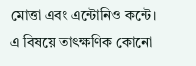মোত্তা এবং এন্টোনিও কন্টে।
এ বিষয়ে তাৎক্ষণিক কোনো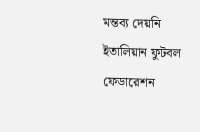মন্তব্য দেয়নি ইতালিয়ান ফুটবল ফেডারেশন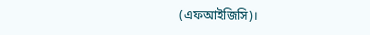(এফআইজিসি)।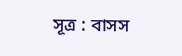সূত্র : বাসস